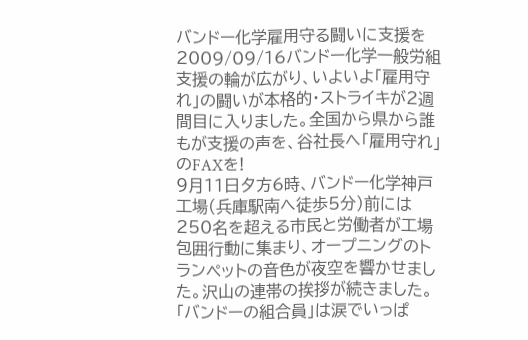バンドー化学雇用守る闘いに支援を
2009/09/16バンドー化学一般労組支援の輪が広がり、いよいよ「雇用守れ」の闘いが本格的・ストライキが2週間目に入りました。全国から県から誰もが支援の声を、谷社長へ「雇用守れ」のFAXを!
9月11日夕方6時、バンドー化学神戸工場(兵庫駅南へ徒歩5分)前には250名を超える市民と労働者が工場包囲行動に集まり、オープニングのトランペットの音色が夜空を響かせました。沢山の連帯の挨拶が続きました。「バンドーの組合員」は涙でいっぱ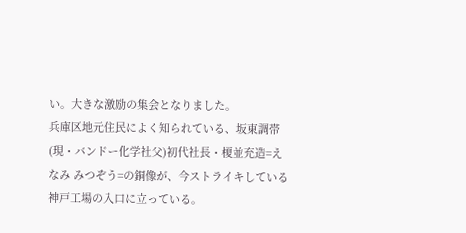い。大きな激励の集会となりました。
兵庫区地元住民によく知られている、坂東調帯(現・バンドー化学社父)初代社長・榎並充造=えなみ みつぞう=の銅像が、今ストライキしている神戸工場の入口に立っている。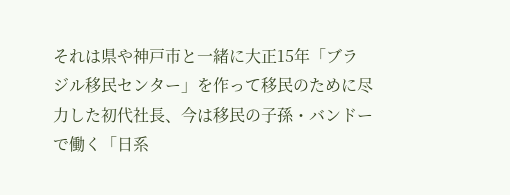それは県や神戸市と一緒に大正15年「ブラジル移民センター」を作って移民のために尽力した初代社長、今は移民の子孫・バンドーで働く「日系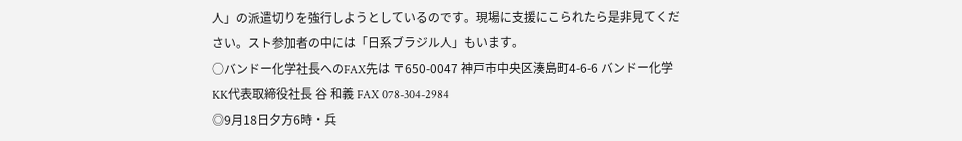人」の派遣切りを強行しようとしているのです。現場に支援にこられたら是非見てください。スト参加者の中には「日系ブラジル人」もいます。
○バンドー化学社長へのFAX先は 〒650-0047 神戸市中央区湊島町4-6-6 バンドー化学KK代表取締役社長 谷 和義 FAX 078-304-2984
◎9月18日夕方6時・兵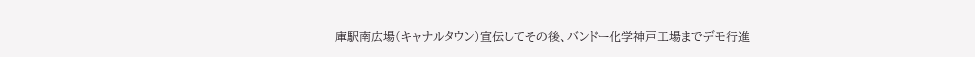庫駅南広場(キャナルタウン)宣伝してその後、バンドー化学神戸工場までデモ行進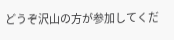どうぞ沢山の方が参加してくだ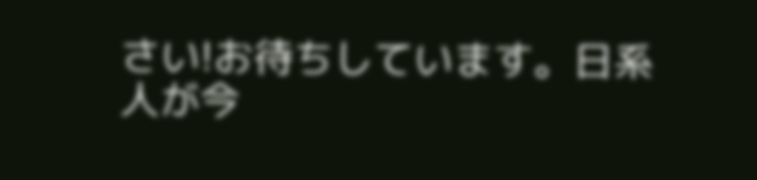さい!お待ちしています。日系人が今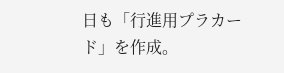日も「行進用プラカード」を作成。